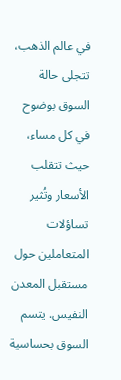في عالم الذهب، تتجلى حالة السوق بوضوح في كل مساء، حيث تتقلب الأسعار وتُثير تساؤلات المتعاملين حول مستقبل المعدن النفيس. يتسم السوق بحساسية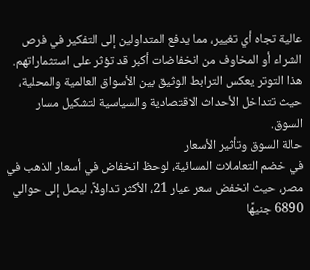عالية تجاه أي تغيير، مما يدفع المتداولين إلى التفكير في فرص الشراء أو المخاوف من انخفاضات أكبر قد تؤثر على استثماراتهم. هذا التوتر يعكس الترابط الوثيق بين الأسواق العالمية والمحلية، حيث تتداخل الأحداث الاقتصادية والسياسية لتشكيل مسار السوق.
حالة السوق وتأثير الأسعار
في خضم التعاملات المسائية، لوحظ انخفاض في أسعار الذهب في مصر، حيث انخفض سعر عيار 21، الأكثر تداولاً، ليصل إلى حوالي 6890 جنيهًا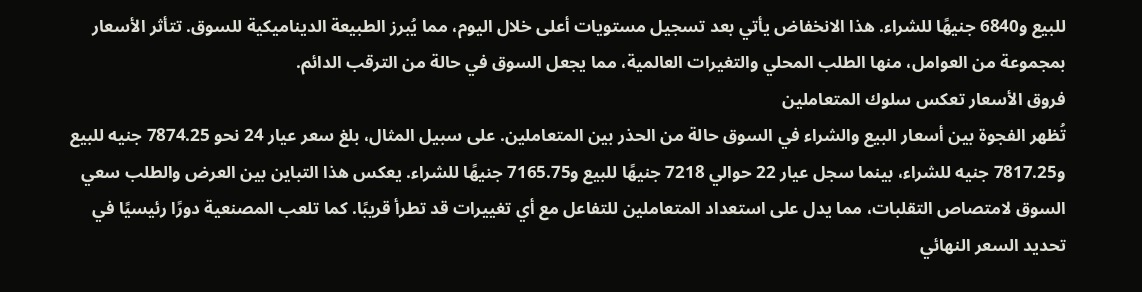للبيع و6840 جنيهًا للشراء. هذا الانخفاض يأتي بعد تسجيل مستويات أعلى خلال اليوم، مما يُبرز الطبيعة الديناميكية للسوق. تتأثر الأسعار بمجموعة من العوامل، منها الطلب المحلي والتغيرات العالمية، مما يجعل السوق في حالة من الترقب الدائم.
فروق الأسعار تعكس سلوك المتعاملين
تُظهر الفجوة بين أسعار البيع والشراء في السوق حالة من الحذر بين المتعاملين. على سبيل المثال، بلغ سعر عيار 24 نحو 7874.25 جنيه للبيع و7817.25 جنيه للشراء، بينما سجل عيار 22 حوالي 7218 جنيهًا للبيع و7165.75 جنيهًا للشراء. يعكس هذا التباين بين العرض والطلب سعي السوق لامتصاص التقلبات، مما يدل على استعداد المتعاملين للتفاعل مع أي تغييرات قد تطرأ قريبًا. كما تلعب المصنعية دورًا رئيسيًا في تحديد السعر النهائي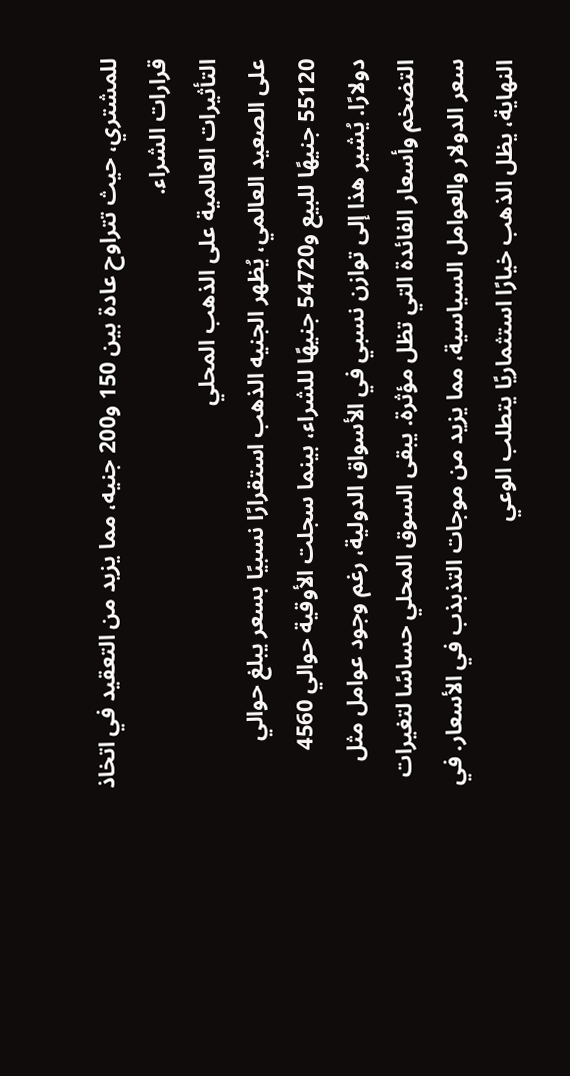للمشتري، حيث تتراوح عادة بين 150 و200 جنيه، مما يزيد من التعقيد في اتخاذ قرارات الشراء.
التأثيرات العالمية على الذهب المحلي
على الصعيد العالمي، يُظهر الجنيه الذهب استقرارًا نسبيًا بسعر يبلغ حوالي 55120 جنيهًا للبيع و54720 جنيهًا للشراء، بينما سجلت الأوقية حوالي 4560 دولارًا. يُشير هذا إلى توازن نسبي في الأسواق الدولية، رغم وجود عوامل مثل التضخم وأسعار الفائدة التي تظل مؤثرة. يبقى السوق المحلي حساسًا لتغيرات سعر الدولار والعوامل السياسية، مما يزيد من موجات التذبذب في الأسعار. في النهاية، يظل الذهب خيارًا استثماريًا يتطلب الوعي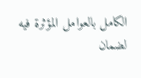الكامل بالعوامل المؤثرة فيه لضمان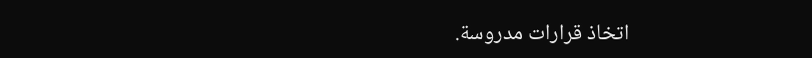اتخاذ قرارات مدروسة.